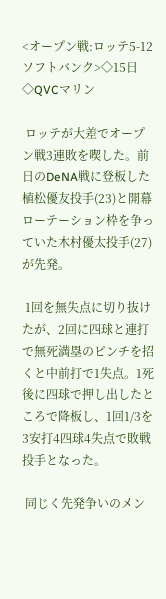<オープン戦:ロッテ5-12ソフトバンク>◇15日◇QVCマリン

 ロッテが大差でオープン戦3連敗を喫した。前日のDeNA戦に登板した植松優友投手(23)と開幕ローテーション枠を争っていた木村優太投手(27)が先発。

 1回を無失点に切り抜けたが、2回に四球と連打で無死満塁のピンチを招くと中前打で1失点。1死後に四球で押し出したところで降板し、1回1/3を3安打4四球4失点で敗戦投手となった。

 同じく先発争いのメン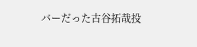バーだった古谷拓哉投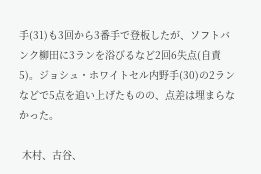手(31)も3回から3番手で登板したが、ソフトバンク柳田に3ランを浴びるなど2回6失点(自責5)。ジョシュ・ホワイトセル内野手(30)の2ランなどで5点を追い上げたものの、点差は埋まらなかった。

 木村、古谷、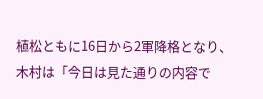植松ともに16日から2軍降格となり、木村は「今日は見た通りの内容で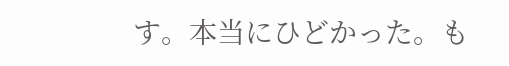す。本当にひどかった。も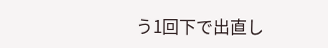う1回下で出直し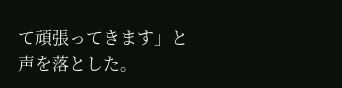て頑張ってきます」と声を落とした。